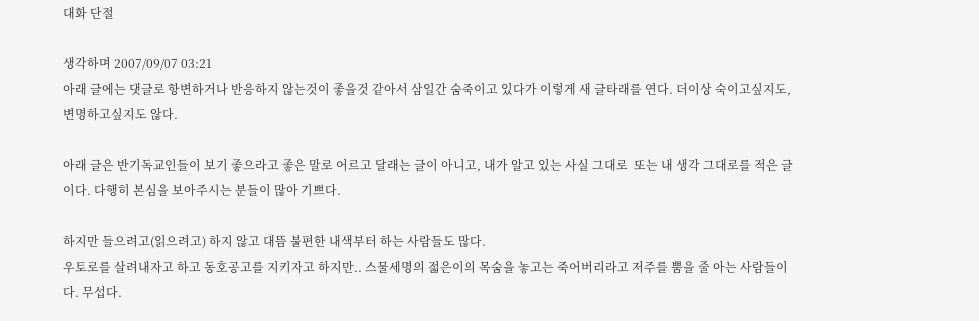대화 단절

생각하며 2007/09/07 03:21
아래 글에는 댓글로 항변하거나 반응하지 않는것이 좋을것 같아서 삼일간 숨죽이고 있다가 이렇게 새 글타래를 연다. 더이상 숙이고싶지도, 변명하고싶지도 않다.

아래 글은 반기독교인들이 보기 좋으라고 좋은 말로 어르고 달래는 글이 아니고, 내가 알고 있는 사실 그대로  또는 내 생각 그대로를 적은 글이다. 다행히 본심을 보아주시는 분들이 많아 기쁘다.

하지만 들으려고(읽으려고) 하지 않고 대뜸 불편한 내색부터 하는 사람들도 많다.
우토로를 살려내자고 하고 동호공고를 지키자고 하지만.. 스물세명의 젋은이의 목숨을 놓고는 죽어버리라고 저주를 뿜을 줄 아는 사람들이다. 무섭다.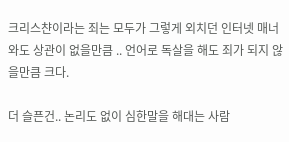크리스챤이라는 죄는 모두가 그렇게 외치던 인터넷 매너와도 상관이 없을만큼 .. 언어로 독살을 해도 죄가 되지 않을만큼 크다.

더 슬픈건.. 논리도 없이 심한말을 해대는 사람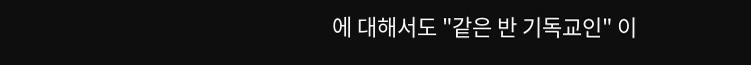에 대해서도 "같은 반 기독교인" 이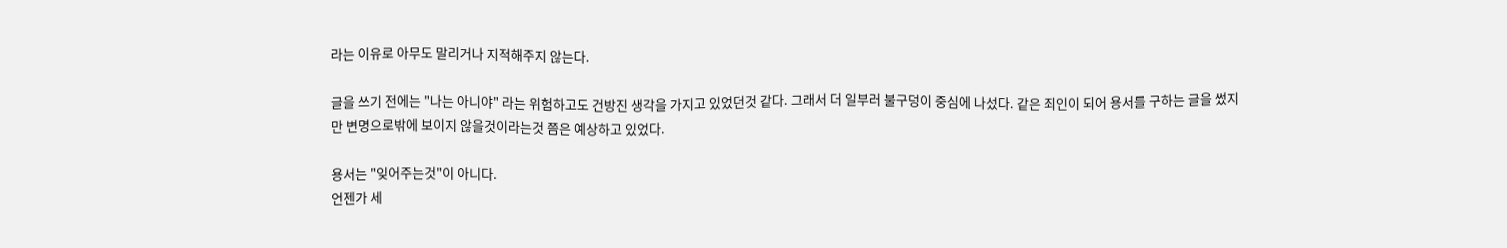라는 이유로 아무도 말리거나 지적해주지 않는다.

글을 쓰기 전에는 "나는 아니야" 라는 위험하고도 건방진 생각을 가지고 있었던것 같다. 그래서 더 일부러 불구덩이 중심에 나섰다. 같은 죄인이 되어 용서를 구하는 글을 썼지만 변명으로밖에 보이지 않을것이라는것 쯤은 예상하고 있었다.

용서는 "잊어주는것"이 아니다.
언젠가 세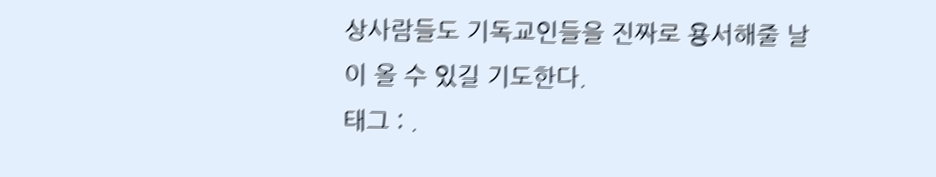상사람들도 기독교인들을 진짜로 용서해줄 날이 올 수 있길 기도한다.
태그 : .